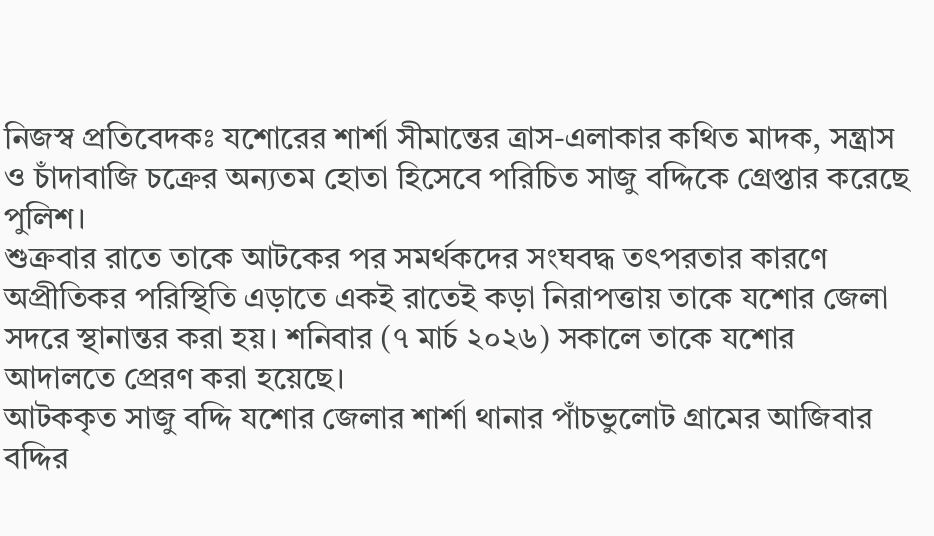নিজস্ব প্রতিবেদকঃ যশোরের শার্শা সীমান্তের ত্রাস-এলাকার কথিত মাদক, সন্ত্রাস ও চাঁদাবাজি চক্রের অন্যতম হোতা হিসেবে পরিচিত সাজু বদ্দিকে গ্রেপ্তার করেছে পুলিশ।
শুক্রবার রাতে তাকে আটকের পর সমর্থকদের সংঘবদ্ধ তৎপরতার কারণে অপ্রীতিকর পরিস্থিতি এড়াতে একই রাতেই কড়া নিরাপত্তায় তাকে যশোর জেলা সদরে স্থানান্তর করা হয়। শনিবার (৭ মার্চ ২০২৬) সকালে তাকে যশোর আদালতে প্রেরণ করা হয়েছে।
আটককৃত সাজু বদ্দি যশোর জেলার শার্শা থানার পাঁচভুলোট গ্রামের আজিবার বদ্দির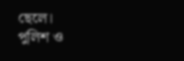ছেলে।
পুলিশ ও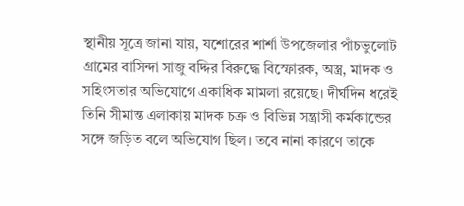স্থানীয় সূত্রে জানা যায়, যশোরের শার্শা উপজেলার পাঁচভুলোট গ্রামের বাসিন্দা সাজু বদ্দির বিরুদ্ধে বিস্ফোরক, অস্ত্র, মাদক ও সহিংসতার অভিযোগে একাধিক মামলা রয়েছে। দীর্ঘদিন ধরেই তিনি সীমান্ত এলাকায় মাদক চক্র ও বিভিন্ন সন্ত্রাসী কর্মকান্ডের সঙ্গে জড়িত বলে অভিযোগ ছিল। তবে নানা কারণে তাকে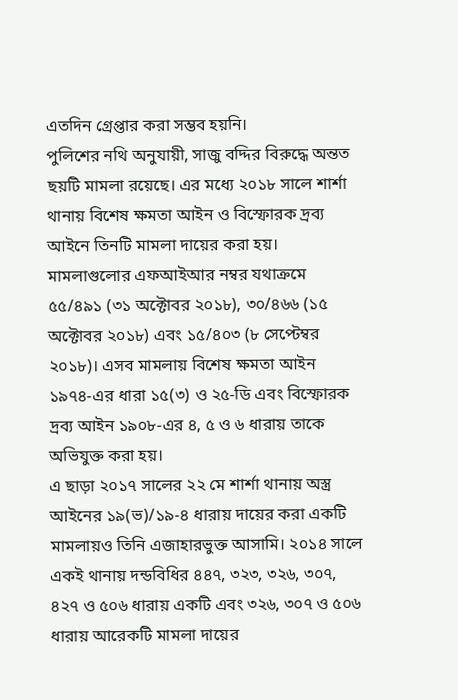এতদিন গ্রেপ্তার করা সম্ভব হয়নি।
পুলিশের নথি অনুযায়ী, সাজু বদ্দির বিরুদ্ধে অন্তত ছয়টি মামলা রয়েছে। এর মধ্যে ২০১৮ সালে শার্শা থানায় বিশেষ ক্ষমতা আইন ও বিস্ফোরক দ্রব্য আইনে তিনটি মামলা দায়ের করা হয়। মামলাগুলোর এফআইআর নম্বর যথাক্রমে ৫৫/৪৯১ (৩১ অক্টোবর ২০১৮), ৩০/৪৬৬ (১৫ অক্টোবর ২০১৮) এবং ১৫/৪০৩ (৮ সেপ্টেম্বর ২০১৮)। এসব মামলায় বিশেষ ক্ষমতা আইন ১৯৭৪-এর ধারা ১৫(৩) ও ২৫-ডি এবং বিস্ফোরক দ্রব্য আইন ১৯০৮-এর ৪, ৫ ও ৬ ধারায় তাকে অভিযুক্ত করা হয়।
এ ছাড়া ২০১৭ সালের ২২ মে শার্শা থানায় অস্ত্র আইনের ১৯(ভ)/১৯-৪ ধারায় দায়ের করা একটি মামলায়ও তিনি এজাহারভুক্ত আসামি। ২০১৪ সালে একই থানায় দন্ডবিধির ৪৪৭, ৩২৩, ৩২৬, ৩০৭, ৪২৭ ও ৫০৬ ধারায় একটি এবং ৩২৬, ৩০৭ ও ৫০৬ ধারায় আরেকটি মামলা দায়ের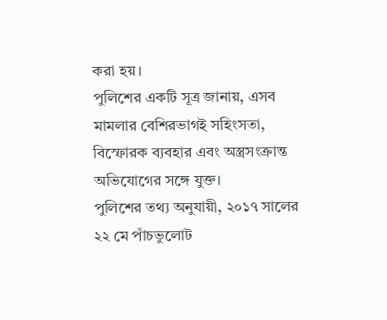করা হয়।
পুলিশের একটি সূত্র জানায়, এসব মামলার বেশিরভাগই সহিংসতা, বিস্ফোরক ব্যবহার এবং অস্ত্রসংক্রান্ত অভিযোগের সঙ্গে যুক্ত।
পুলিশের তথ্য অনুযায়ী, ২০১৭ সালের ২২ মে পাঁচভুলোট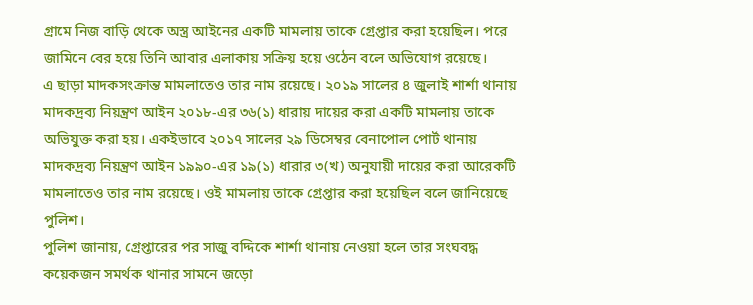গ্রামে নিজ বাড়ি থেকে অস্ত্র আইনের একটি মামলায় তাকে গ্রেপ্তার করা হয়েছিল। পরে জামিনে বের হয়ে তিনি আবার এলাকায় সক্রিয় হয়ে ওঠেন বলে অভিযোগ রয়েছে।
এ ছাড়া মাদকসংক্রান্ত মামলাতেও তার নাম রয়েছে। ২০১৯ সালের ৪ জুলাই শার্শা থানায় মাদকদ্রব্য নিয়ন্ত্রণ আইন ২০১৮-এর ৩৬(১) ধারায় দায়ের করা একটি মামলায় তাকে অভিযুক্ত করা হয়। একইভাবে ২০১৭ সালের ২৯ ডিসেম্বর বেনাপোল পোর্ট থানায় মাদকদ্রব্য নিয়ন্ত্রণ আইন ১৯৯০-এর ১৯(১) ধারার ৩(খ) অনুযায়ী দায়ের করা আরেকটি মামলাতেও তার নাম রয়েছে। ওই মামলায় তাকে গ্রেপ্তার করা হয়েছিল বলে জানিয়েছে পুলিশ।
পুলিশ জানায়, গ্রেপ্তারের পর সাজু বদ্দিকে শার্শা থানায় নেওয়া হলে তার সংঘবদ্ধ কয়েকজন সমর্থক থানার সামনে জড়ো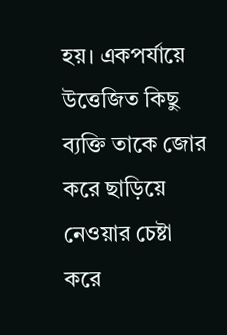হয়। একপর্যায়ে উত্তেজিত কিছু ব্যক্তি তাকে জোর করে ছাড়িয়ে নেওয়ার চেষ্টা করে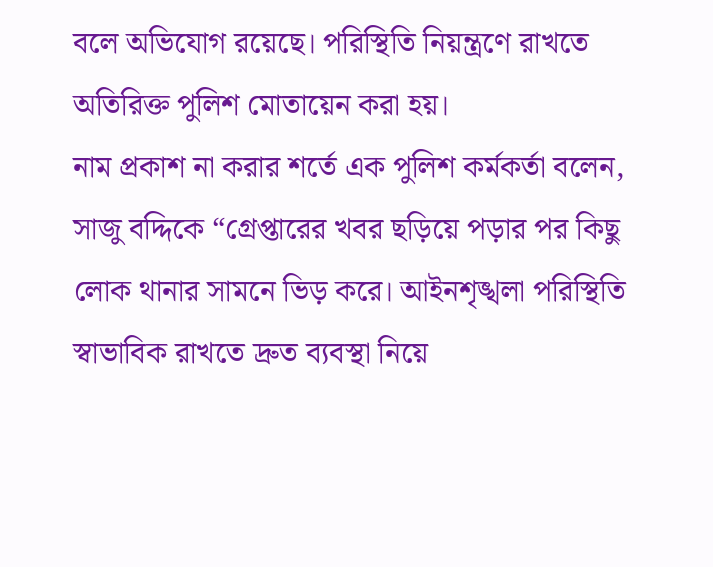বলে অভিযোগ রয়েছে। পরিস্থিতি নিয়ন্ত্রণে রাখতে অতিরিক্ত পুলিশ মোতায়েন করা হয়।
নাম প্রকাশ না করার শর্তে এক পুলিশ কর্মকর্তা বলেন, সাজু বদ্দিকে “গ্রেপ্তারের খবর ছড়িয়ে পড়ার পর কিছু লোক থানার সামনে ভিড় করে। আইনশৃঙ্খলা পরিস্থিতি স্বাভাবিক রাখতে দ্রুত ব্যবস্থা নিয়ে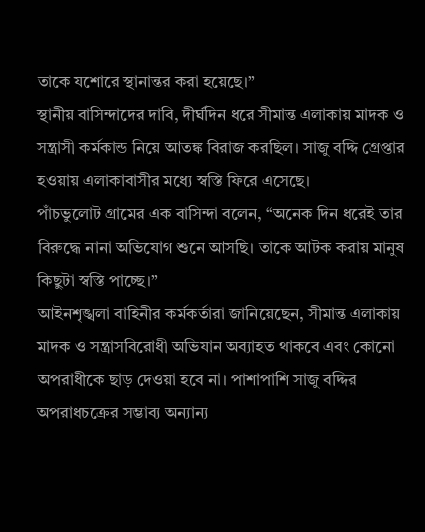তাকে যশোরে স্থানান্তর করা হয়েছে।”
স্থানীয় বাসিন্দাদের দাবি, দীর্ঘদিন ধরে সীমান্ত এলাকায় মাদক ও সন্ত্রাসী কর্মকান্ড নিয়ে আতঙ্ক বিরাজ করছিল। সাজু বদ্দি গ্রেপ্তার হওয়ায় এলাকাবাসীর মধ্যে স্বস্তি ফিরে এসেছে।
পাঁচভুলোট গ্রামের এক বাসিন্দা বলেন, “অনেক দিন ধরেই তার বিরুদ্ধে নানা অভিযোগ শুনে আসছি। তাকে আটক করায় মানুষ কিছুটা স্বস্তি পাচ্ছে।”
আইনশৃঙ্খলা বাহিনীর কর্মকর্তারা জানিয়েছেন, সীমান্ত এলাকায় মাদক ও সন্ত্রাসবিরোধী অভিযান অব্যাহত থাকবে এবং কোনো অপরাধীকে ছাড় দেওয়া হবে না। পাশাপাশি সাজু বদ্দির অপরাধচক্রের সম্ভাব্য অন্যান্য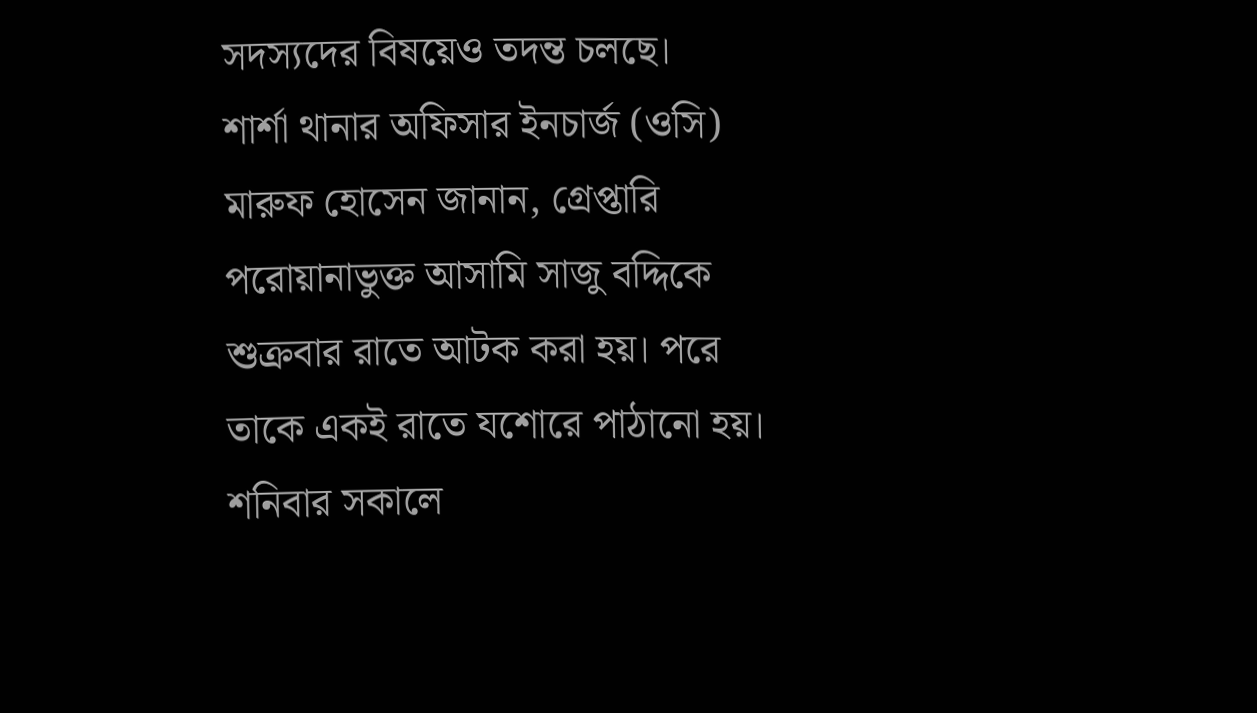সদস্যদের বিষয়েও তদন্ত চলছে।
শার্শা থানার অফিসার ইনচার্জ (ওসি) মারুফ হোসেন জানান, গ্রেপ্তারি পরোয়ানাভুক্ত আসামি সাজু বদ্দিকে শুক্রবার রাতে আটক করা হয়। পরে তাকে একই রাতে যশোরে পাঠানো হয়। শনিবার সকালে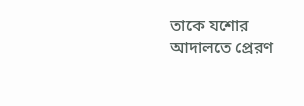তাকে যশোর আদালতে প্রেরণ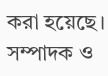করা হয়েছে।
সম্পাদক ও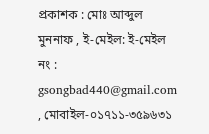প্রকাশক : মোঃ আব্দুল মুননাফ , ই-মেইল: ই-মেইল নং : gsongbad440@gmail.com , মোবাইল-০১৭১১-৩৫৯৬৩১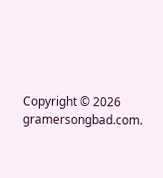Copyright © 2026 gramersongbad.com.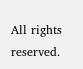All rights reserved.